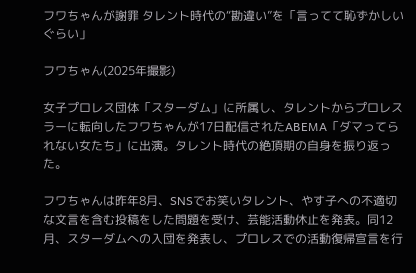フワちゃんが謝罪 タレント時代の“勘違い”を「言ってて恥ずかしいぐらい」

フワちゃん(2025年撮影)

女子プロレス団体「スターダム」に所属し、タレントからプロレスラーに転向したフワちゃんが17日配信されたABEMA「ダマってられない女たち」に出演。タレント時代の絶頂期の自身を振り返った。

フワちゃんは昨年8月、SNSでお笑いタレント、やす子への不適切な文言を含む投稿をした問題を受け、芸能活動休止を発表。同12月、スターダムへの入団を発表し、プロレスでの活動復帰宣言を行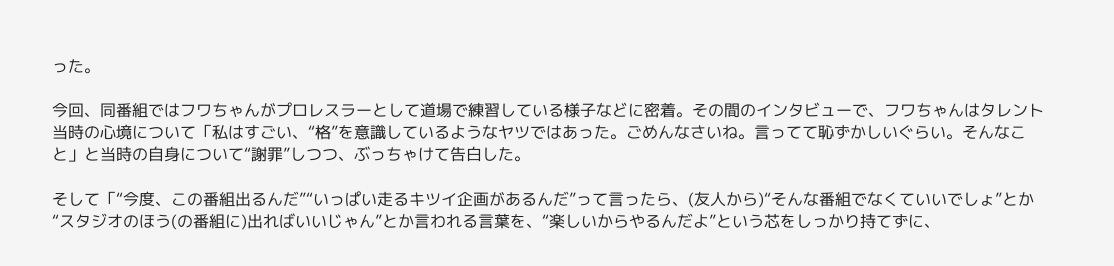った。

今回、同番組ではフワちゃんがプロレスラーとして道場で練習している様子などに密着。その間のインタビューで、フワちゃんはタレント当時の心境について「私はすごい、“格”を意識しているようなヤツではあった。ごめんなさいね。言ってて恥ずかしいぐらい。そんなこと」と当時の自身について“謝罪”しつつ、ぶっちゃけて告白した。

そして「“今度、この番組出るんだ”“いっぱい走るキツイ企画があるんだ”って言ったら、(友人から)“そんな番組でなくていいでしょ”とか“スタジオのほう(の番組に)出ればいいじゃん”とか言われる言葉を、“楽しいからやるんだよ”という芯をしっかり持てずに、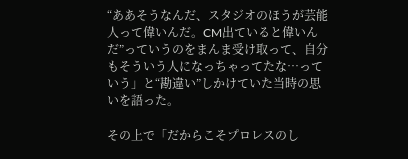“ああそうなんだ、スタジオのほうが芸能人って偉いんだ。CM出ていると偉いんだ”っていうのをまんま受け取って、自分もそういう人になっちゃってたな…っていう」と“勘違い”しかけていた当時の思いを語った。

その上で「だからこそプロレスのし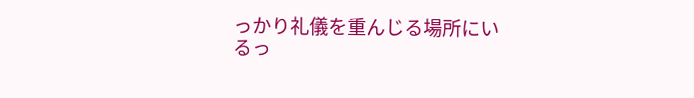っかり礼儀を重んじる場所にいるっ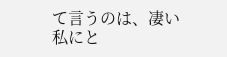て言うのは、凄い私にと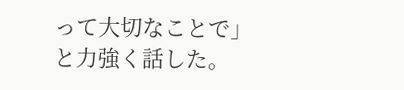って大切なことで」と力強く話した。